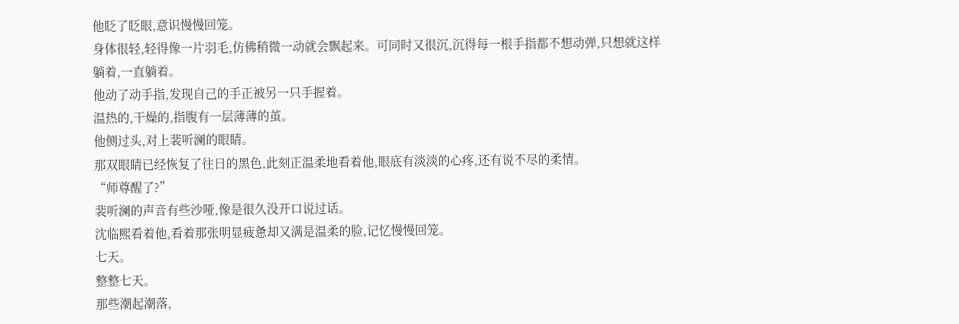他眨了眨眼,意识慢慢回笼。
身体很轻,轻得像一片羽毛,仿佛稍微一动就会飘起来。可同时又很沉,沉得每一根手指都不想动弹,只想就这样躺着,一直躺着。
他动了动手指,发现自己的手正被另一只手握着。
温热的,干燥的,指腹有一层薄薄的茧。
他侧过头,对上裴听澜的眼睛。
那双眼睛已经恢复了往日的黑色,此刻正温柔地看着他,眼底有淡淡的心疼,还有说不尽的柔情。
“师尊醒了?”
裴听澜的声音有些沙哑,像是很久没开口说过话。
沈临熙看着他,看着那张明显疲惫却又满是温柔的脸,记忆慢慢回笼。
七天。
整整七天。
那些潮起潮落,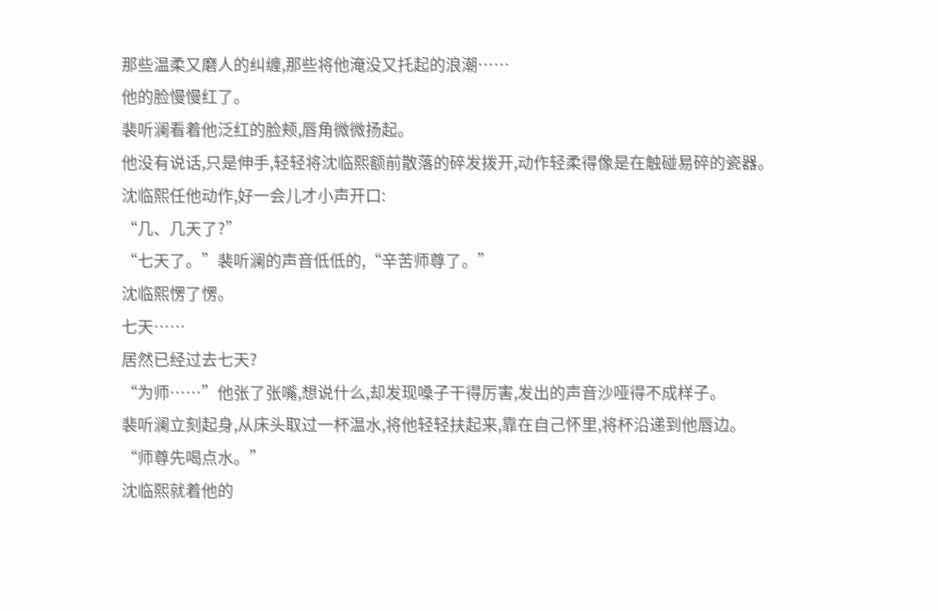那些温柔又磨人的纠缠,那些将他淹没又托起的浪潮……
他的脸慢慢红了。
裴听澜看着他泛红的脸颊,唇角微微扬起。
他没有说话,只是伸手,轻轻将沈临熙额前散落的碎发拨开,动作轻柔得像是在触碰易碎的瓷器。
沈临熙任他动作,好一会儿才小声开口:
“几、几天了?”
“七天了。”裴听澜的声音低低的,“辛苦师尊了。”
沈临熙愣了愣。
七天……
居然已经过去七天?
“为师……”他张了张嘴,想说什么,却发现嗓子干得厉害,发出的声音沙哑得不成样子。
裴听澜立刻起身,从床头取过一杯温水,将他轻轻扶起来,靠在自己怀里,将杯沿递到他唇边。
“师尊先喝点水。”
沈临熙就着他的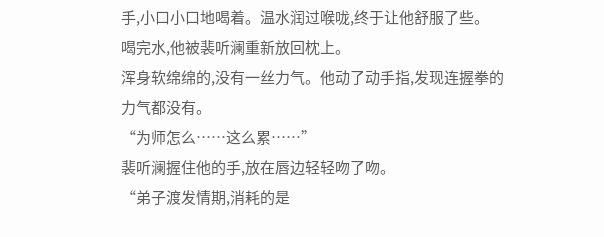手,小口小口地喝着。温水润过喉咙,终于让他舒服了些。
喝完水,他被裴听澜重新放回枕上。
浑身软绵绵的,没有一丝力气。他动了动手指,发现连握拳的力气都没有。
“为师怎么……这么累……”
裴听澜握住他的手,放在唇边轻轻吻了吻。
“弟子渡发情期,消耗的是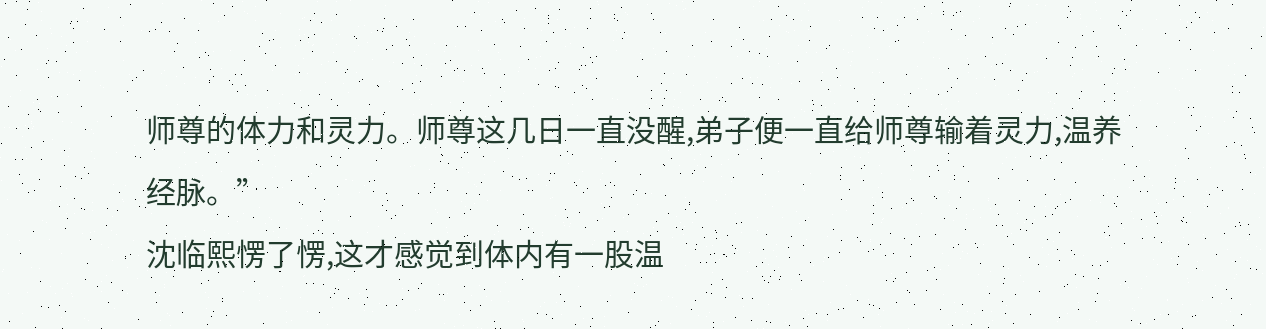师尊的体力和灵力。师尊这几日一直没醒,弟子便一直给师尊输着灵力,温养经脉。”
沈临熙愣了愣,这才感觉到体内有一股温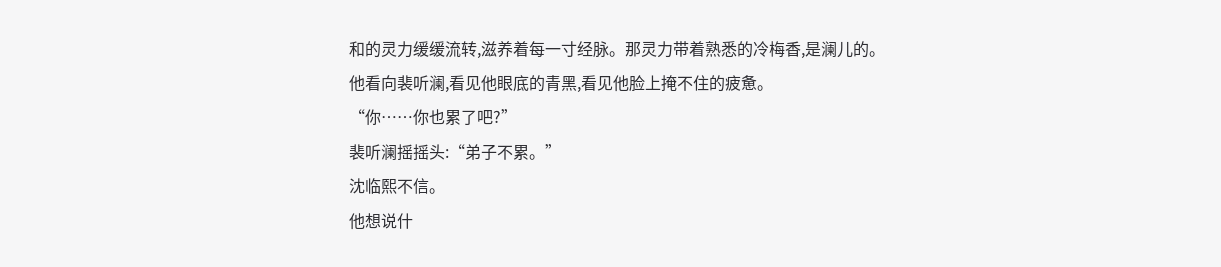和的灵力缓缓流转,滋养着每一寸经脉。那灵力带着熟悉的冷梅香,是澜儿的。
他看向裴听澜,看见他眼底的青黑,看见他脸上掩不住的疲惫。
“你……你也累了吧?”
裴听澜摇摇头:“弟子不累。”
沈临熙不信。
他想说什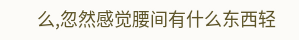么,忽然感觉腰间有什么东西轻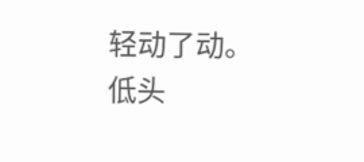轻动了动。
低头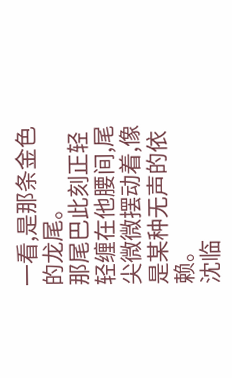一看,是那条金色的龙尾。
那尾巴此刻正轻轻缠在他腰间,尾尖微微摆动着,像是某种无声的依赖。
沈临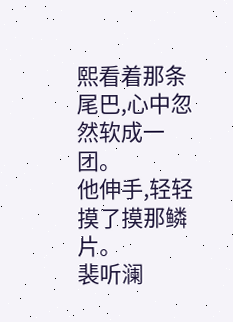熙看着那条尾巴,心中忽然软成一团。
他伸手,轻轻摸了摸那鳞片。
裴听澜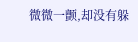微微一颤,却没有躲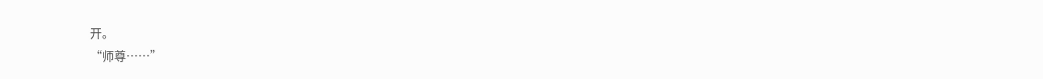开。
“师尊……”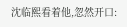沈临熙看着他,忽然开口: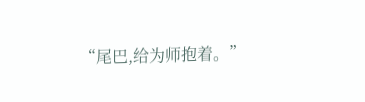“尾巴,给为师抱着。”